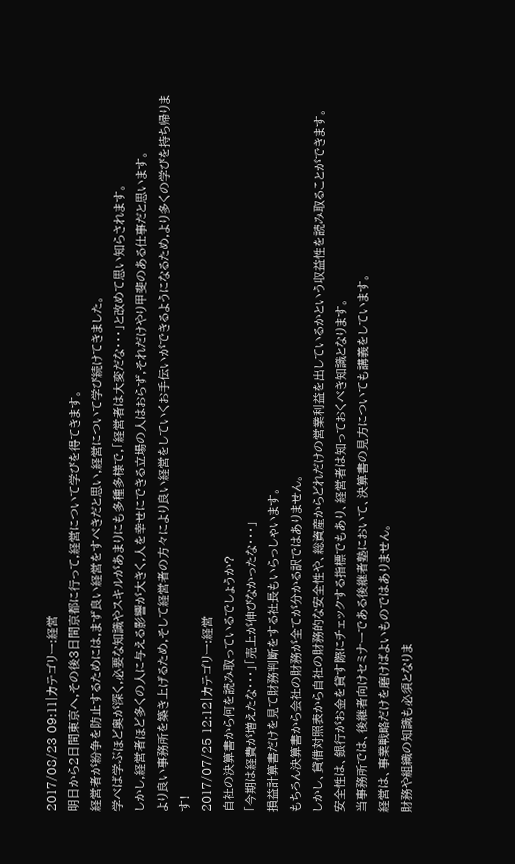2017/08/23 09:11|カテゴリー:経営
明日から2日間東京へ,その後3日間京都に行って,経営について学びを得てきます。
経営者が紛争を防止するためには,まず良い経営をすべきだと思い,経営について学び続けてきました。
学べば学ぶほど奥が深く,必要な知識やスキルがあまりにも多種多様で,「経営者は大変だな・・・」と改めて思い知らされます。
しかし,経営者ほど多くの人に与える影響が大きく,人を幸せにできる立場の人はおらず,それだけやり甲斐のある仕事だと思います。
より良い事務所を築き上げるため,そして経営者の方々により良い経営をしていくお手伝いができるようになるため,より多くの学びを持ち帰ります!
2017/07/25 12:12|カテゴリー:経営
自社の決算書から何を読み取っているでしょうか?
「今期は経費が増えたな・・・」「売上が伸びなかったな・・・」
損益計算書だけを見て財務判断をする社長もいらっしゃいます。
もちろん決算書から会社の財務が全てが分かる訳ではありません。
しかし、貸借対照表から自社の財務的な安全性や、総資産からどれだけの営業利益を出しているかという収益性を読み取ることができます。
安全性は、銀行がお金を貸す際にチェックする指標でもあり、経営者は知っておくべき知識となります。
当事務所では、後継者向けセミナーである後継者塾において、決算書の見方についても講義をしています。
経営は、事業戦略だけを磨けばよいものではありません。
財務や組織の知識も必須となりま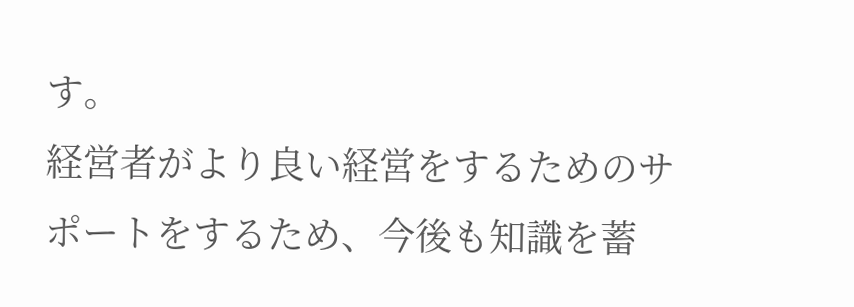す。
経営者がより良い経営をするためのサポートをするため、今後も知識を蓄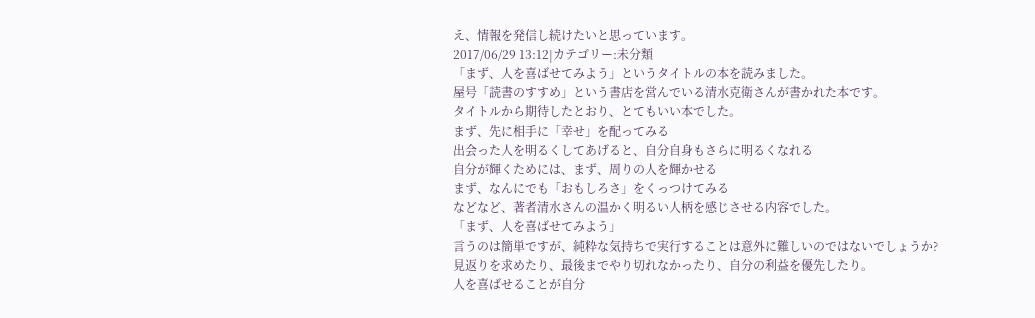え、情報を発信し続けたいと思っています。
2017/06/29 13:12|カテゴリー:未分類
「まず、人を喜ばせてみよう」というタイトルの本を読みました。
屋号「読書のすすめ」という書店を営んでいる清水克衛さんが書かれた本です。
タイトルから期待したとおり、とてもいい本でした。
まず、先に相手に「幸せ」を配ってみる
出会った人を明るくしてあげると、自分自身もさらに明るくなれる
自分が輝くためには、まず、周りの人を輝かせる
まず、なんにでも「おもしろさ」をくっつけてみる
などなど、著者清水さんの温かく明るい人柄を感じさせる内容でした。
「まず、人を喜ばせてみよう」
言うのは簡単ですが、純粋な気持ちで実行することは意外に難しいのではないでしょうか?
見返りを求めたり、最後までやり切れなかったり、自分の利益を優先したり。
人を喜ばせることが自分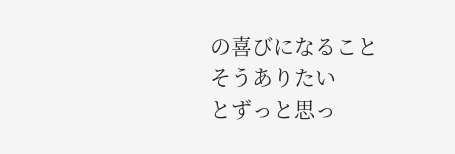の喜びになること
そうありたい
とずっと思っ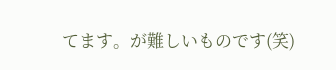てます。が難しいものです(笑)